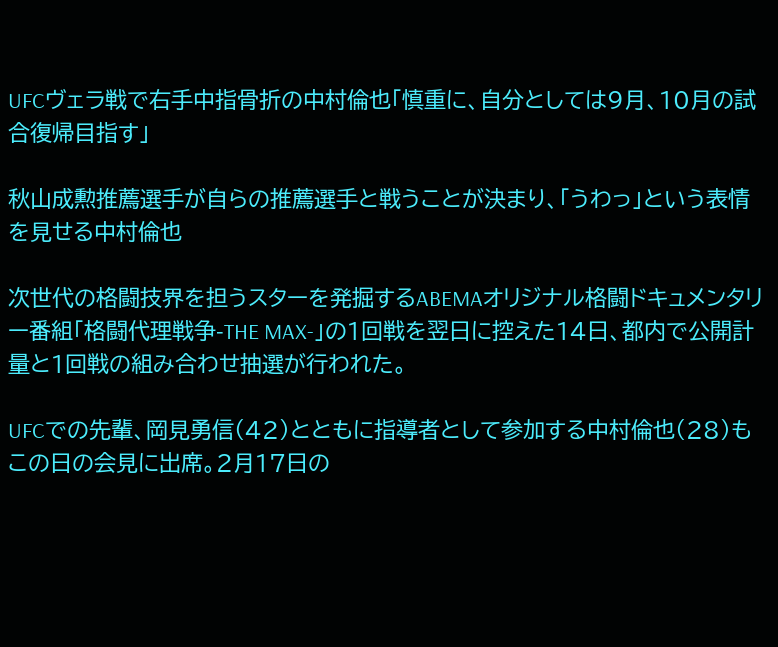UFCヴェラ戦で右手中指骨折の中村倫也「慎重に、自分としては9月、10月の試合復帰目指す」

秋山成勲推薦選手が自らの推薦選手と戦うことが決まり、「うわっ」という表情を見せる中村倫也

次世代の格闘技界を担うスターを発掘するABEMAオリジナル格闘ドキュメンタリー番組「格闘代理戦争-THE MAX-」の1回戦を翌日に控えた14日、都内で公開計量と1回戦の組み合わせ抽選が行われた。

UFCでの先輩、岡見勇信(42)とともに指導者として参加する中村倫也(28)もこの日の会見に出席。2月17日の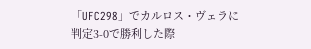「UFC298」でカルロス・ヴェラに判定3-0で勝利した際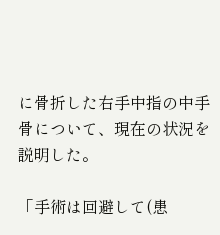に骨折した右手中指の中手骨について、現在の状況を説明した。

「手術は回避して(患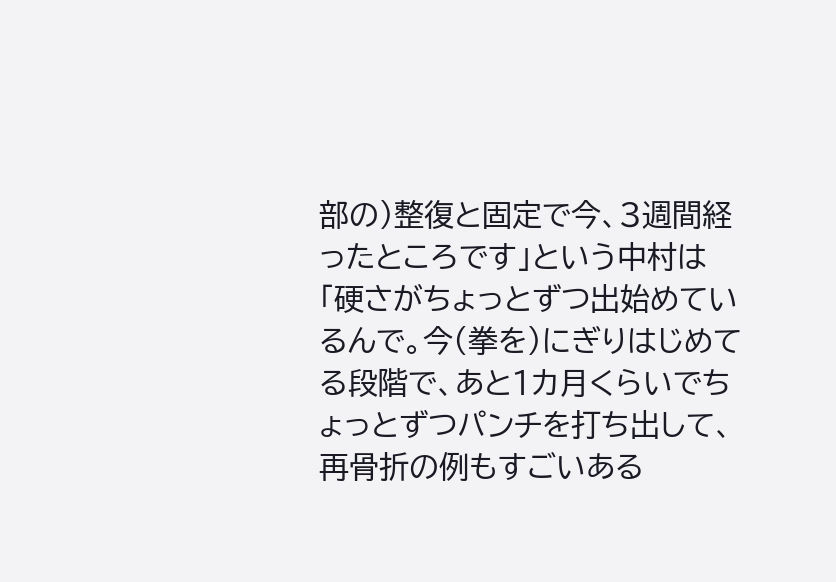部の)整復と固定で今、3週間経ったところです」という中村は「硬さがちょっとずつ出始めているんで。今(拳を)にぎりはじめてる段階で、あと1カ月くらいでちょっとずつパンチを打ち出して、再骨折の例もすごいある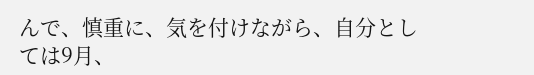んで、慎重に、気を付けながら、自分としては9月、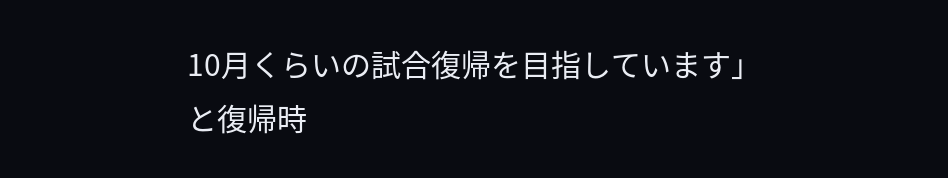10月くらいの試合復帰を目指しています」と復帰時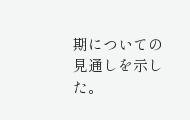期についての見通しを示した。